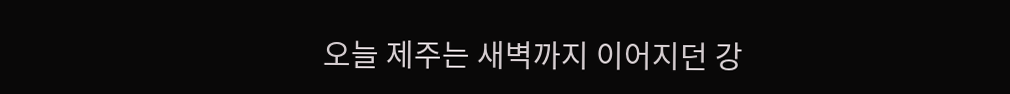오늘 제주는 새벽까지 이어지던 강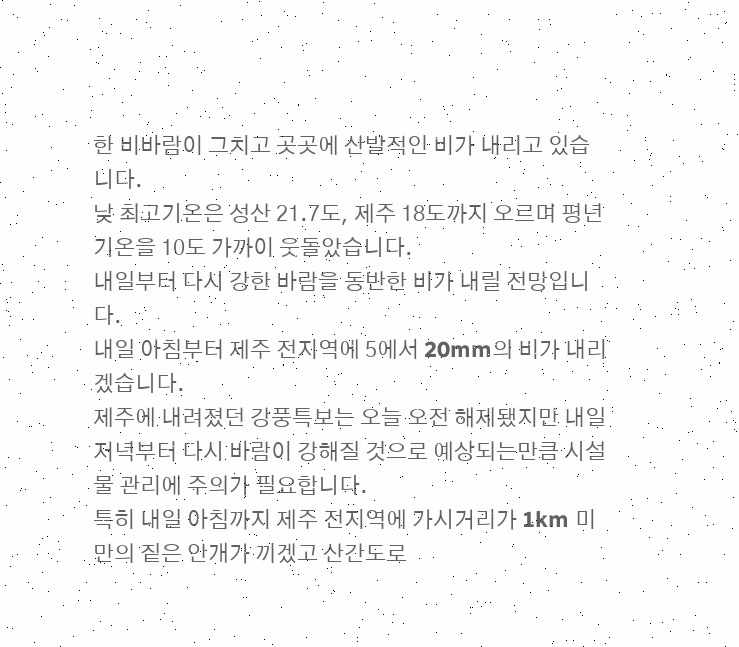한 비바람이 그치고 곳곳에 산발적인 비가 내리고 있습니다.
낮 최고기온은 성산 21.7도, 제주 18도까지 오르며 평년기온을 10도 가까이 웃돌았습니다.
내일부터 다시 강한 바람을 동반한 비가 내릴 전망입니다.
내일 아침부터 제주 전지역에 5에서 20mm의 비가 내리겠습니다.
제주에 내려졌던 강풍특보는 오늘 오전 해제됐지만 내일 저녁부터 다시 바람이 강해질 것으로 예상되는만큼 시설물 관리에 주의가 필요합니다.
특히 내일 아침까지 제주 전지역에 가시거리가 1km 미만의 짙은 안개가 끼겠고 산간도로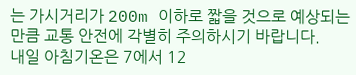는 가시거리가 200m 이하로 짧을 것으로 예상되는 만큼 교통 안전에 각별히 주의하시기 바랍니다.
내일 아침기온은 7에서 12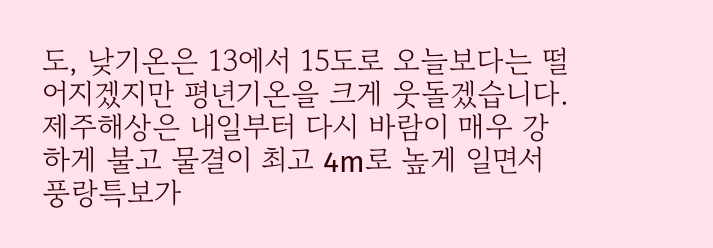도, 낮기온은 13에서 15도로 오늘보다는 떨어지겠지만 평년기온을 크게 웃돌겠습니다.
제주해상은 내일부터 다시 바람이 매우 강하게 불고 물결이 최고 4m로 높게 일면서 풍랑특보가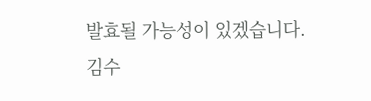발효될 가능성이 있겠습니다.
김수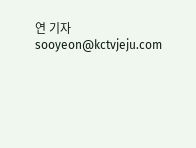연 기자
sooyeon@kctvjeju.com